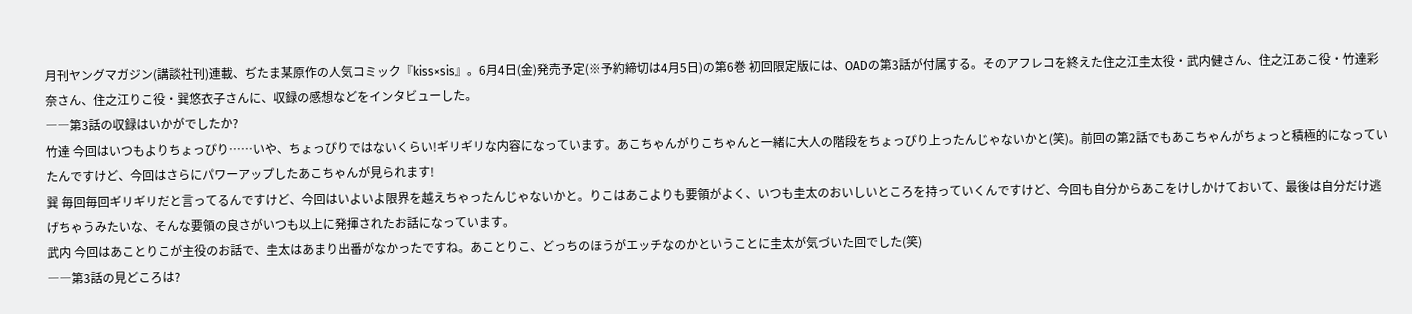月刊ヤングマガジン(講談社刊)連載、ぢたま某原作の人気コミック『kiss×sis』。6月4日(金)発売予定(※予約締切は4月5日)の第6巻 初回限定版には、OADの第3話が付属する。そのアフレコを終えた住之江圭太役・武内健さん、住之江あこ役・竹達彩奈さん、住之江りこ役・巽悠衣子さんに、収録の感想などをインタビューした。
――第3話の収録はいかがでしたか?
竹達 今回はいつもよりちょっぴり……いや、ちょっぴりではないくらい!ギリギリな内容になっています。あこちゃんがりこちゃんと一緒に大人の階段をちょっぴり上ったんじゃないかと(笑)。前回の第2話でもあこちゃんがちょっと積極的になっていたんですけど、今回はさらにパワーアップしたあこちゃんが見られます!
巽 毎回毎回ギリギリだと言ってるんですけど、今回はいよいよ限界を越えちゃったんじゃないかと。りこはあこよりも要領がよく、いつも圭太のおいしいところを持っていくんですけど、今回も自分からあこをけしかけておいて、最後は自分だけ逃げちゃうみたいな、そんな要領の良さがいつも以上に発揮されたお話になっています。
武内 今回はあことりこが主役のお話で、圭太はあまり出番がなかったですね。あことりこ、どっちのほうがエッチなのかということに圭太が気づいた回でした(笑)
――第3話の見どころは?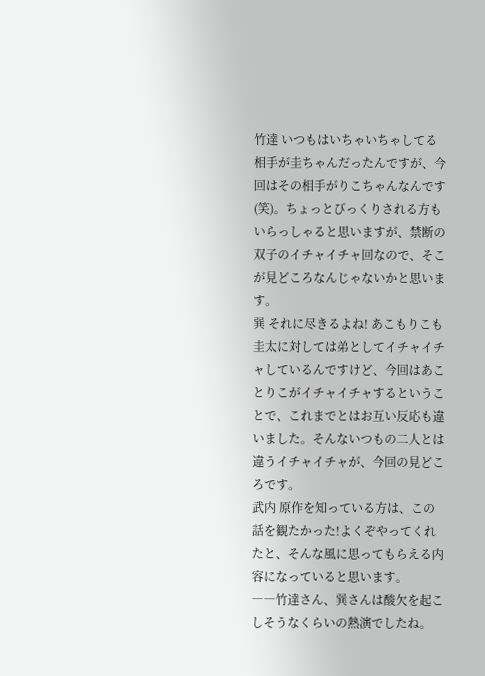竹達 いつもはいちゃいちゃしてる相手が圭ちゃんだったんですが、今回はその相手がりこちゃんなんです(笑)。ちょっとびっくりされる方もいらっしゃると思いますが、禁断の双子のイチャイチャ回なので、そこが見どころなんじゃないかと思います。
巽 それに尽きるよね! あこもりこも圭太に対しては弟としてイチャイチャしているんですけど、今回はあことりこがイチャイチャするということで、これまでとはお互い反応も違いました。そんないつもの二人とは違うイチャイチャが、今回の見どころです。
武内 原作を知っている方は、この話を観たかった!よくぞやってくれたと、そんな風に思ってもらえる内容になっていると思います。
――竹達さん、巽さんは酸欠を起こしそうなくらいの熱演でしたね。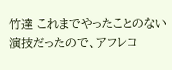竹達 これまでやったことのない演技だったので、アフレコ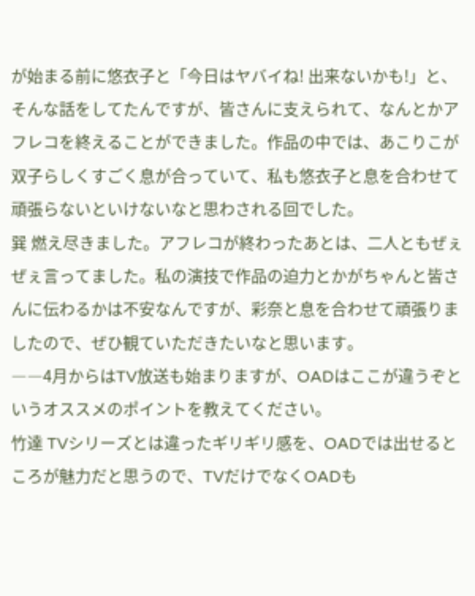が始まる前に悠衣子と「今日はヤバイね! 出来ないかも!」と、そんな話をしてたんですが、皆さんに支えられて、なんとかアフレコを終えることができました。作品の中では、あこりこが双子らしくすごく息が合っていて、私も悠衣子と息を合わせて頑張らないといけないなと思わされる回でした。
巽 燃え尽きました。アフレコが終わったあとは、二人ともぜぇぜぇ言ってました。私の演技で作品の迫力とかがちゃんと皆さんに伝わるかは不安なんですが、彩奈と息を合わせて頑張りましたので、ぜひ観ていただきたいなと思います。
――4月からはTV放送も始まりますが、OADはここが違うぞというオススメのポイントを教えてください。
竹達 TVシリーズとは違ったギリギリ感を、OADでは出せるところが魅力だと思うので、TVだけでなくOADも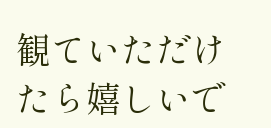観ていただけたら嬉しいで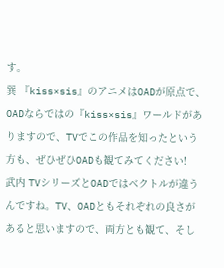す。
巽 『kiss×sis』のアニメはOADが原点で、OADならではの『kiss×sis』ワールドがありますので、TVでこの作品を知ったという方も、ぜひぜひOADも観てみてください!
武内 TVシリーズとOADではベクトルが違うんですね。TV、OADともそれぞれの良さがあると思いますので、両方とも観て、そし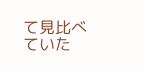て見比べていた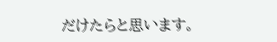だけたらと思います。